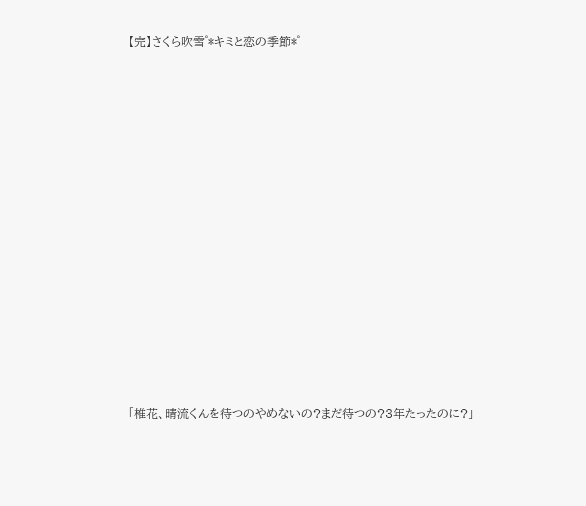【完】さくら吹雪゜*キミと恋の季節*゜














「椎花、晴流くんを待つのやめないの?まだ待つの?3年たったのに?」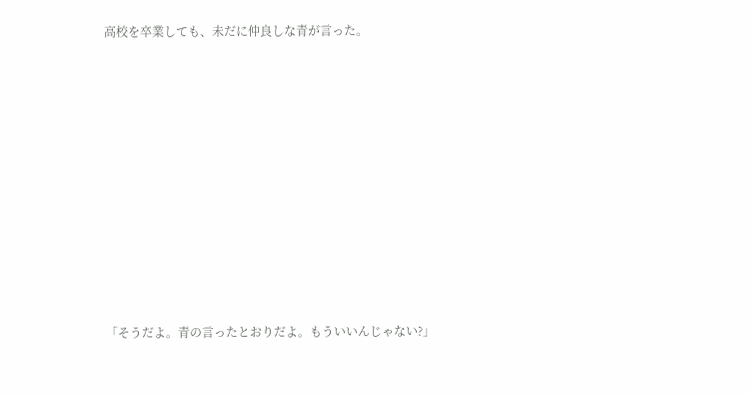高校を卒業しても、未だに仲良しな青が言った。












「そうだよ。青の言ったとおりだよ。もういいんじゃない?」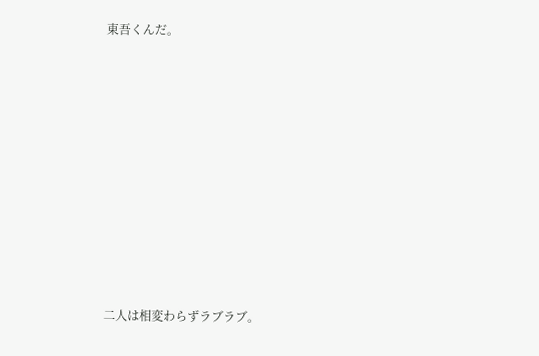東吾くんだ。












二人は相変わらずラブラブ。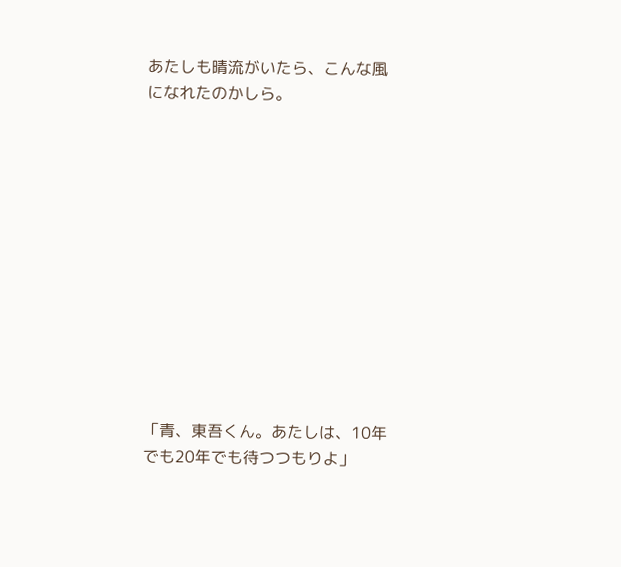あたしも晴流がいたら、こんな風になれたのかしら。












「青、東吾くん。あたしは、10年でも20年でも待つつもりよ」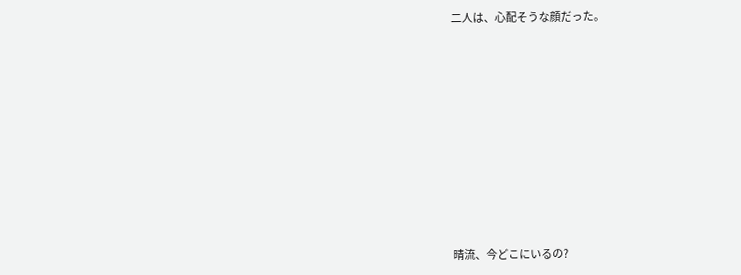二人は、心配そうな顔だった。












晴流、今どこにいるの?